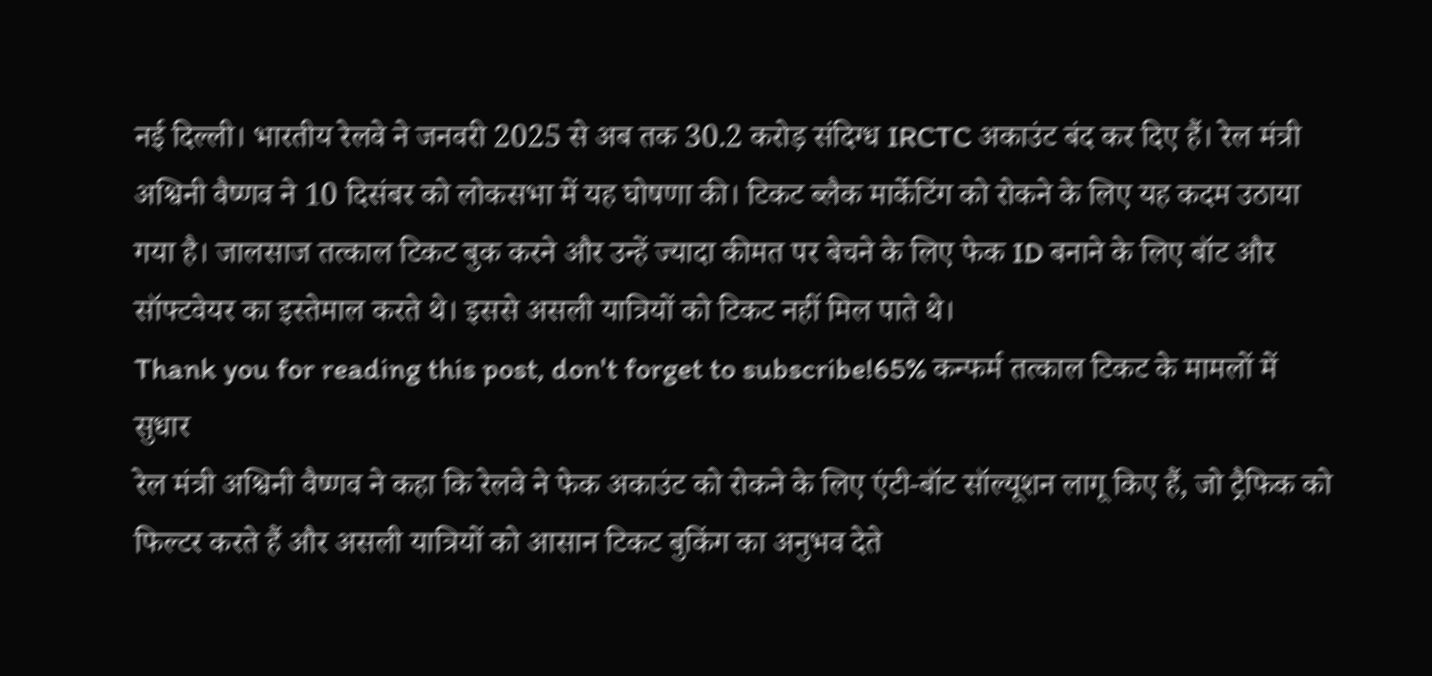नई दिल्ली। भारतीय रेलवे ने जनवरी 2025 से अब तक 30.2 करोड़ संदिग्ध IRCTC अकाउंट बंद कर दिए हैं। रेल मंत्री अश्विनी वैष्णव ने 10 दिसंबर को लोकसभा में यह घोषणा की। टिकट ब्लैक मार्केटिंग को रोकने के लिए यह कदम उठाया गया है। जालसाज तत्काल टिकट बुक करने और उन्हें ज्यादा कीमत पर बेचने के लिए फेक ID बनाने के लिए बॉट और सॉफ्टवेयर का इस्तेमाल करते थे। इससे असली यात्रियों को टिकट नहीं मिल पाते थे।
Thank you for reading this post, don't forget to subscribe!65% कन्फर्म तत्काल टिकट के मामलों में सुधार
रेल मंत्री अश्विनी वैष्णव ने कहा कि रेलवे ने फेक अकाउंट को रोकने के लिए एंटी-बॉट सॉल्यूशन लागू किए हैं, जो ट्रैफिक को फिल्टर करते हैं और असली यात्रियों को आसान टिकट बुकिंग का अनुभव देते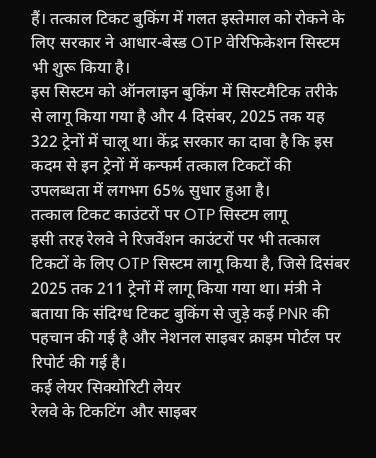हैं। तत्काल टिकट बुकिंग में गलत इस्तेमाल को रोकने के लिए सरकार ने आधार-बेस्ड OTP वेरिफिकेशन सिस्टम भी शुरू किया है।
इस सिस्टम को ऑनलाइन बुकिंग में सिस्टमैटिक तरीके से लागू किया गया है और 4 दिसंबर, 2025 तक यह 322 ट्रेनों में चालू था। केंद्र सरकार का दावा है कि इस कदम से इन ट्रेनों में कन्फर्म तत्काल टिकटों की उपलब्धता में लगभग 65% सुधार हुआ है।
तत्काल टिकट काउंटरों पर OTP सिस्टम लागू
इसी तरह रेलवे ने रिजर्वेशन काउंटरों पर भी तत्काल टिकटों के लिए OTP सिस्टम लागू किया है, जिसे दिसंबर 2025 तक 211 ट्रेनों में लागू किया गया था। मंत्री ने बताया कि संदिग्ध टिकट बुकिंग से जुड़े कई PNR की पहचान की गई है और नेशनल साइबर क्राइम पोर्टल पर रिपोर्ट की गई है।
कई लेयर सिक्योरिटी लेयर
रेलवे के टिकटिंग और साइबर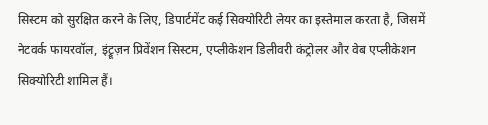सिस्टम को सुरक्षित करने के लिए, डिपार्टमेंट कई सिक्योरिटी लेयर का इस्तेमाल करता है, जिसमें नेटवर्क फायरवॉल, इंट्रूज़न प्रिवेंशन सिस्टम, एप्लीकेशन डिलीवरी कंट्रोलर और वेब एप्लीकेशन सिक्योरिटी शामिल हैं।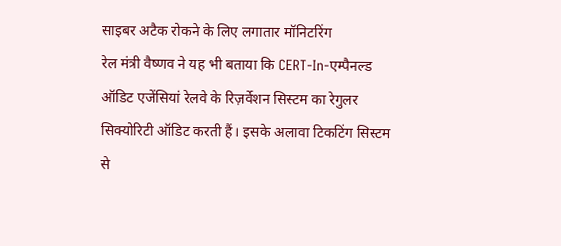साइबर अटैक रोकने के लिए लगातार मॉनिटरिंग
रेल मंत्री वैष्णव ने यह भी बताया कि CERT-In-एम्पैनल्ड ऑडिट एजेंसियां रेलवे के रिज़र्वेशन सिस्टम का रेगुलर सिक्योरिटी ऑडिट करती हैं। इसके अलावा टिकटिंग सिस्टम से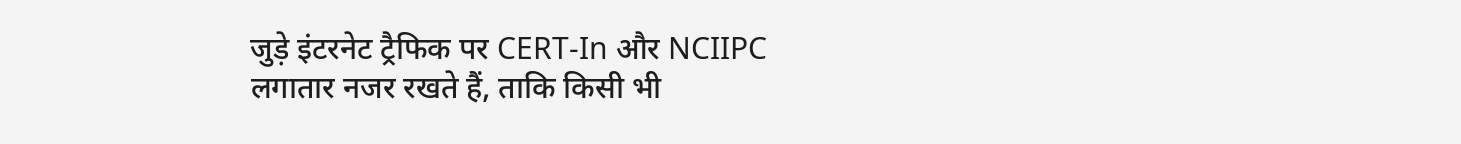जुड़े इंटरनेट ट्रैफिक पर CERT-In और NCIIPC लगातार नजर रखते हैं, ताकि किसी भी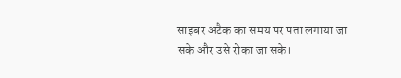साइबर अटैक का समय पर पता लगाया जा सके और उसे रोका जा सके।